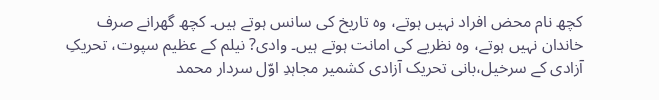کچھ نام محض افراد نہیں ہوتے، وہ تاریخ کی سانس ہوتے ہیں۔ کچھ گھرانے صرف خاندان نہیں ہوتے، وہ نظریے کی امانت ہوتے ہیں۔ وادی? نیلم کے عظیم سپوت، تحریکِ آزادی کے سرخیل،بانی تحریک آزادی کشمیر مجاہدِ اوّل سردار محمد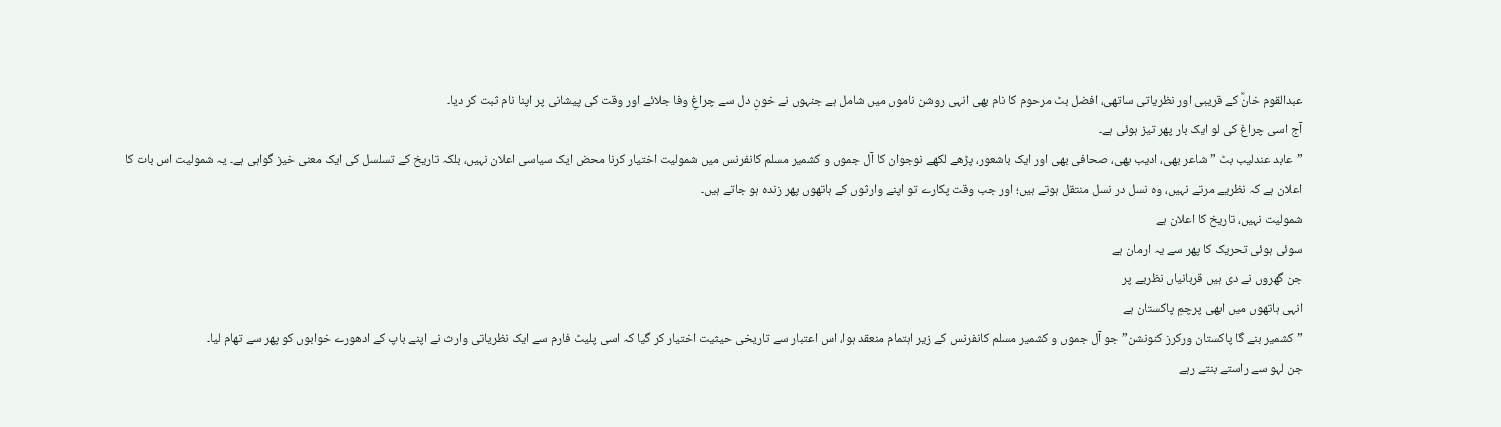عبدالقوم خانؒ کے قریبی اور نظریاتی ساتھی، افضل بٹ مرحوم کا نام بھی انہی روشن ناموں میں شامل ہے جنہوں نے خونِ دل سے چراغِ وفا جلائے اور وقت کی پیشانی پر اپنا نام ثبت کر دیا۔
آج اسی چراغ کی لو ایک بار پھر تیز ہوئی ہے۔
”عابد عندلیب بٹ ” شاعر بھی، ادیب بھی، صحافی بھی اور ایک باشعور، پڑھے لکھے نوجوان کا آل جموں و کشمیر مسلم کانفرنس میں شمولیت اختیار کرنا محض ایک سیاسی اعلان نہیں، بلکہ تاریخ کے تسلسل کی ایک معنی خیز گواہی ہے۔ یہ شمولیت اس بات کا اعلان ہے کہ نظریے مرتے نہیں، وہ نسل در نسل منتقل ہوتے ہیں؛ اور جب وقت پکارے تو اپنے وارثوں کے ہاتھوں پھر زندہ ہو جاتے ہیں۔
شمولیت نہیں، تاریخ کا اعلان ہے
سوئی ہوئی تحریک کا پھر سے یہ ارمان ہے
جن گھروں نے دی ہیں قربانیاں نظریے پر
انہی ہاتھوں میں ابھی پرچمِ پاکستان ہے
”کشمیر بنے گا پاکستان ورکرز کنونشن” جو آل جموں و کشمیر مسلم کانفرنس کے زیر اہتمام منعقد ہوا، اس اعتبار سے تاریخی حیثیت اختیار کر گیا کہ اسی پلیٹ فارم سے ایک نظریاتی وارث نے اپنے باپ کے ادھورے خوابوں کو پھر سے تھام لیا۔
جن لہو سے راستے بنتے رہے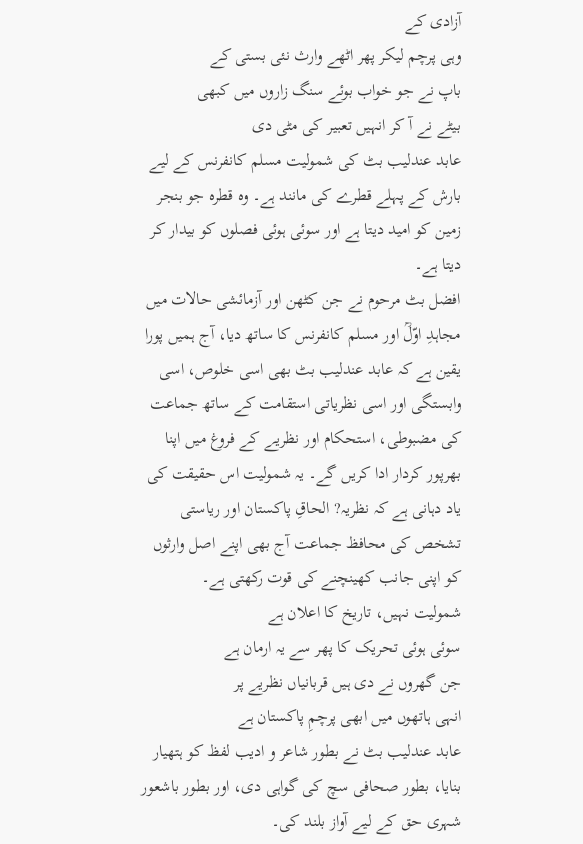آزادی کے
وہی پرچم لیکر پھر اٹھے وارث نئی بستی کے
باپ نے جو خواب بوئے سنگ زاروں میں کبھی
بیٹے نے آ کر انہیں تعبیر کی مٹی دی
عابد عندلیب بٹ کی شمولیت مسلم کانفرنس کے لیے بارش کے پہلے قطرے کی مانند ہے۔ وہ قطرہ جو بنجر زمین کو امید دیتا ہے اور سوئی ہوئی فصلوں کو بیدار کر دیتا ہے۔
افضل بٹ مرحوم نے جن کٹھن اور آزمائشی حالات میں مجاہدِ اوّلؒ اور مسلم کانفرنس کا ساتھ دیا، آج ہمیں پورا یقین ہے کہ عابد عندلیب بٹ بھی اسی خلوص، اسی وابستگی اور اسی نظریاتی استقامت کے ساتھ جماعت کی مضبوطی، استحکام اور نظریے کے فروغ میں اپنا بھرپور کردار ادا کریں گے۔ یہ شمولیت اس حقیقت کی یاد دہانی ہے کہ نظریہ? الحاقِ پاکستان اور ریاستی تشخص کی محافظ جماعت آج بھی اپنے اصل وارثوں کو اپنی جانب کھینچنے کی قوت رکھتی ہے۔
شمولیت نہیں، تاریخ کا اعلان ہے
سوئی ہوئی تحریک کا پھر سے یہ ارمان ہے
جن گھروں نے دی ہیں قربانیاں نظریے پر
انہی ہاتھوں میں ابھی پرچمِ پاکستان ہے
عابد عندلیب بٹ نے بطور شاعر و ادیب لفظ کو ہتھیار بنایا، بطور صحافی سچ کی گواہی دی، اور بطور باشعور شہری حق کے لیے آواز بلند کی۔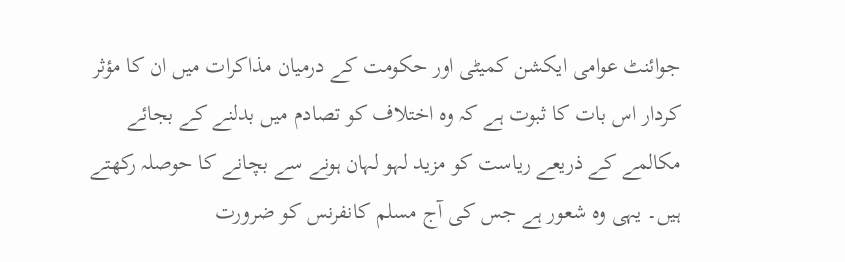جوائنٹ عوامی ایکشن کمیٹی اور حکومت کے درمیان مذاکرات میں ان کا مؤثر کردار اس بات کا ثبوت ہے کہ وہ اختلاف کو تصادم میں بدلنے کے بجائے مکالمے کے ذریعے ریاست کو مزید لہو لہان ہونے سے بچانے کا حوصلہ رکھتے ہیں۔ یہی وہ شعور ہے جس کی آج مسلم کانفرنس کو ضرورت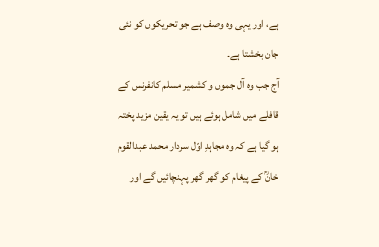ہے، اور یہی وہ وصف ہے جو تحریکوں کو نئی جان بخشتا ہے۔
آج جب وہ آل جموں و کشمیر مسلم کانفرنس کے قافلے میں شامل ہوئے ہیں تو یہ یقین مزید پختہ ہو گیا ہے کہ وہ مجاہدِ اوّل سردار محمد عبدالقوم خانؒ کے پیغام کو گھر گھر پہنچائیں گے اور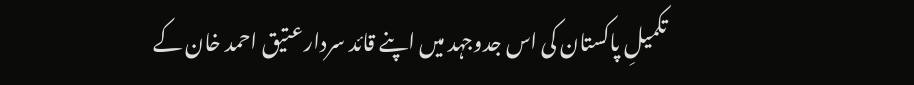تکمیلِ پاکستان کی اس جدوجہد میں اپنے قائد سردار عتیق احمد خان کے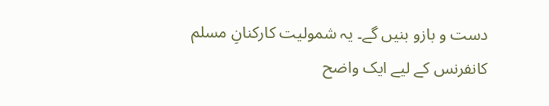دست و بازو بنیں گے۔ یہ شمولیت کارکنانِ مسلم کانفرنس کے لیے ایک واضح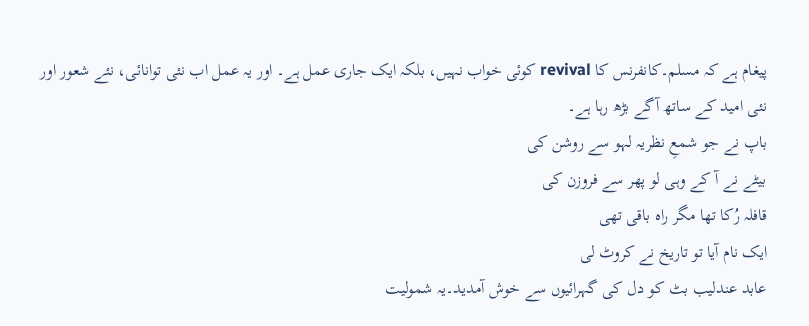پیغام ہے کہ مسلم۔کانفرنس کا revival کوئی خواب نہیں، بلکہ ایک جاری عمل ہے۔ اور یہ عمل اب نئی توانائی، نئے شعور اور نئی امید کے ساتھ آگے بڑھ رہا ہے۔
باپ نے جو شمعِ نظریہ لہو سے روشن کی
بیٹے نے آ کے وہی لو پھر سے فروزن کی
قافلہ رُکا تھا مگر راہ باقی تھی
ایک نام آیا تو تاریخ نے کروٹ لی
عابد عندلیب بٹ کو دل کی گہرائیوں سے خوش آمدید۔یہ شمولیت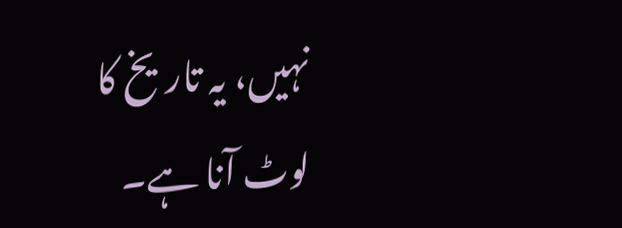نہیں، یہ تاریخ کا لوٹ آنا ہے۔